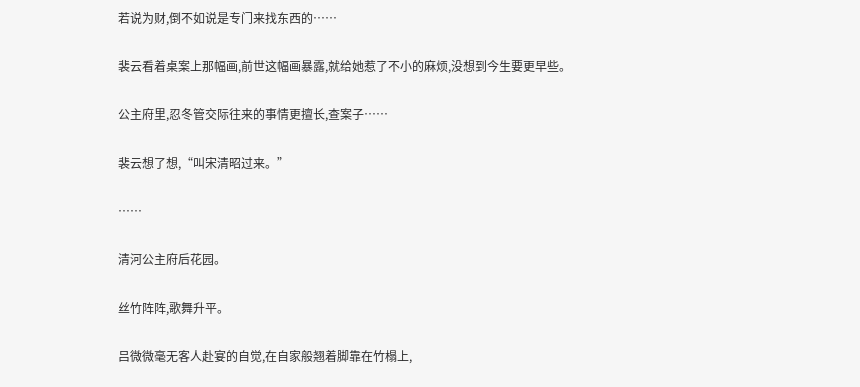若说为财,倒不如说是专门来找东西的……

裴云看着桌案上那幅画,前世这幅画暴露,就给她惹了不小的麻烦,没想到今生要更早些。

公主府里,忍冬管交际往来的事情更擅长,查案子……

裴云想了想,“叫宋清昭过来。”

……

清河公主府后花园。

丝竹阵阵,歌舞升平。

吕微微毫无客人赴宴的自觉,在自家般翘着脚靠在竹榻上,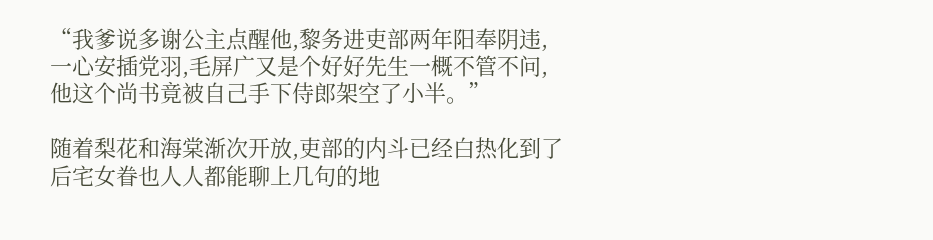“我爹说多谢公主点醒他,黎务进吏部两年阳奉阴违,一心安插党羽,毛屏广又是个好好先生一概不管不问,他这个尚书竟被自己手下侍郎架空了小半。”

随着梨花和海棠渐次开放,吏部的内斗已经白热化到了后宅女眷也人人都能聊上几句的地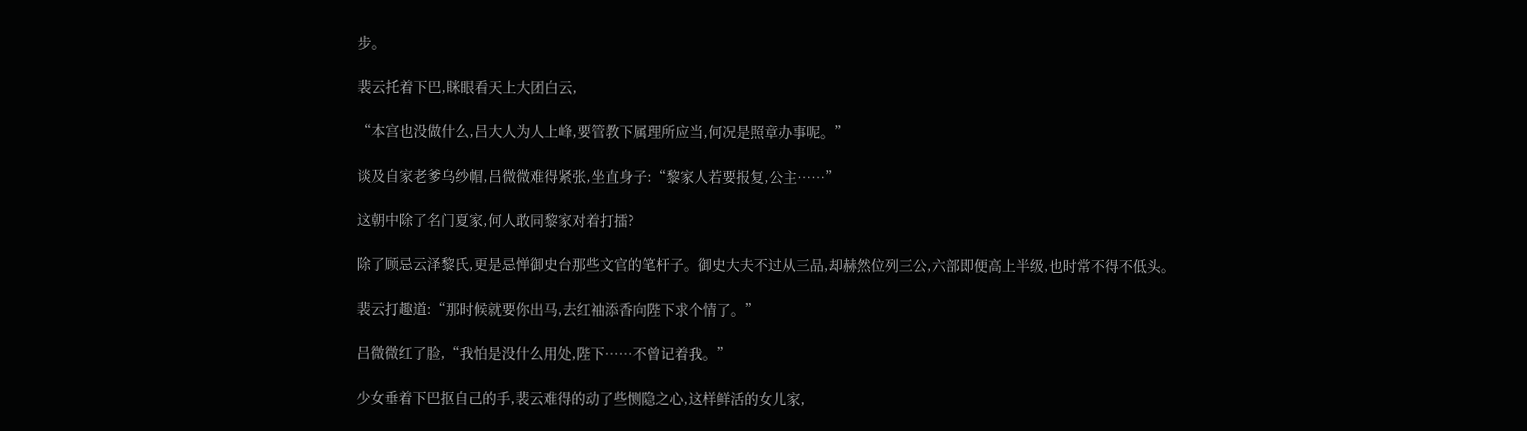步。

裴云托着下巴,眯眼看天上大团白云,

“本宫也没做什么,吕大人为人上峰,要管教下属理所应当,何况是照章办事呢。”

谈及自家老爹乌纱帽,吕微微难得紧张,坐直身子:“黎家人若要报复,公主……”

这朝中除了名门夏家,何人敢同黎家对着打擂?

除了顾忌云泽黎氏,更是忌惮御史台那些文官的笔杆子。御史大夫不过从三品,却赫然位列三公,六部即便高上半级,也时常不得不低头。

裴云打趣道:“那时候就要你出马,去红袖添香向陛下求个情了。”

吕微微红了脸,“我怕是没什么用处,陛下……不曾记着我。”

少女垂着下巴抠自己的手,裴云难得的动了些恻隐之心,这样鲜活的女儿家,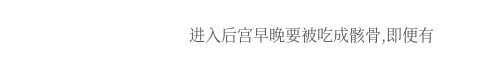进入后宫早晚要被吃成骸骨,即便有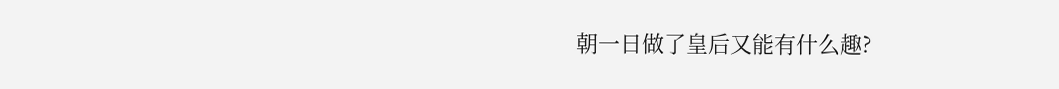朝一日做了皇后又能有什么趣?